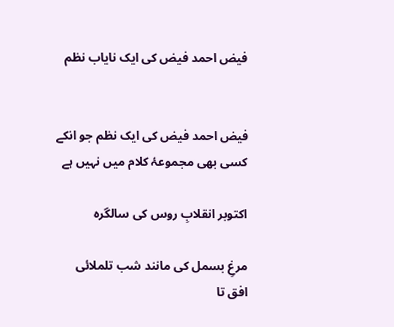فیض احمد فیض کی ایک نایاب نظم


فیض احمد فیض کی ایک نظم جو انکے کسی بھی مجموعۂ کلام میں نہیں ہے

اکتوبر انقلابِ روس کی سالگرہ

مرغِ بسمل کی مانند شب تلملائی
افق تا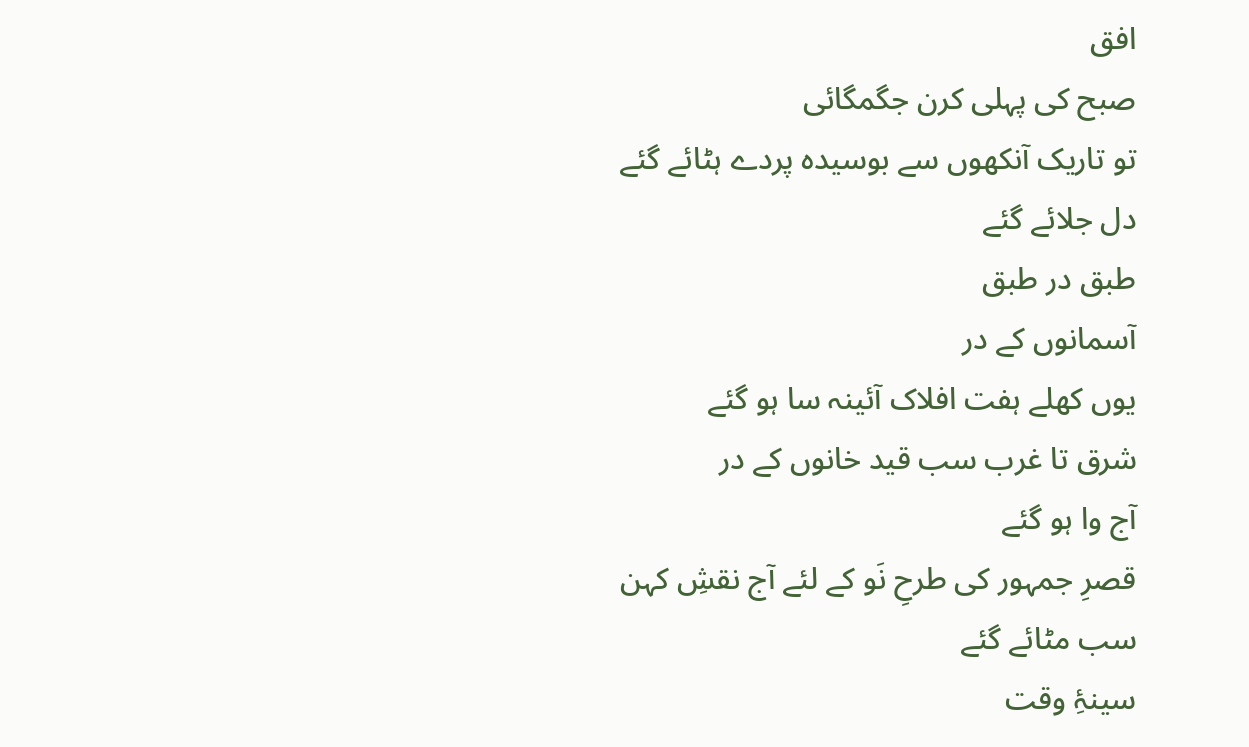افق
صبح کی پہلی کرن جگمگائی
تو تاریک آنکھوں سے بوسیدہ پردے ہٹائے گئے
دل جلائے گئے
طبق در طبق
آسمانوں کے در
یوں کھلے ہفت افلاک آئینہ سا ہو گئے
شرق تا غرب سب قید خانوں کے در
آج وا ہو گئے
قصرِ جمہور کی طرحِ نَو کے لئے آج نقشِ کہن
سب مٹائے گئے
سینۂِ وقت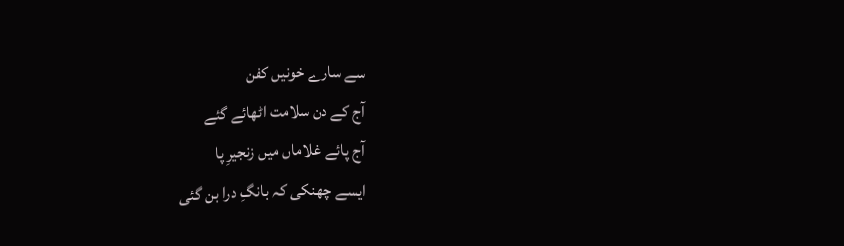سے سارے خونیں کفن
آج کے دن سلامت اٹھائے گئے
آج پائے غلاماں میں زنجیرِ پا
ایسے چھنکی کہ بانگِ درا بن گئی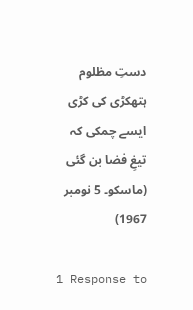دستِ مظلوم ہتھکڑی کی کڑی
ایسے چمکی کہ تیغِ فضا بن گئی
(ماسکو۔ 5 نومبر 1967)

1 Response to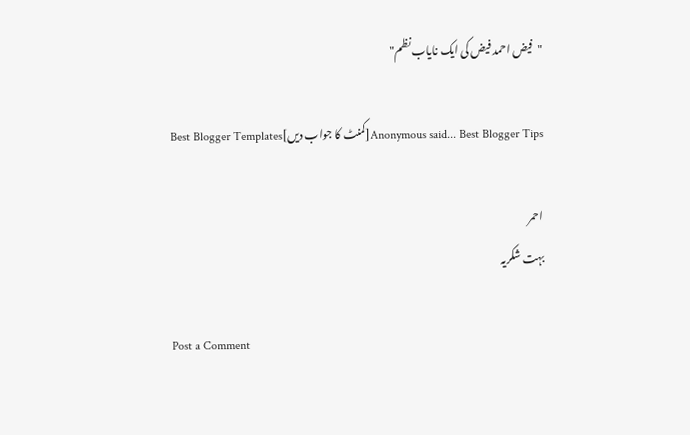"فیض احمد فیض کی ایک نایاب نظم"

Anonymous said... Best Blogger Tips[کمنٹ کا جواب دیں]Best Blogger Templates

احمر
بہت شکریہ

Post a Comment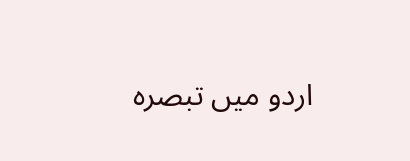اردو میں تبصرہ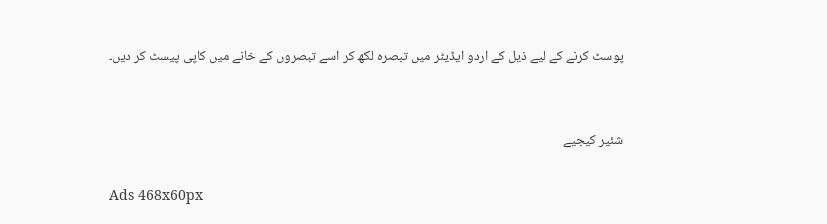پوسٹ کرنے کے لیے ذیل کے اردو ایڈیٹر میں تبصرہ لکھ کر اسے تبصروں کے خانے میں کاپی پیسٹ کر دیں۔


شئیر کیجیے

Ads 468x60px